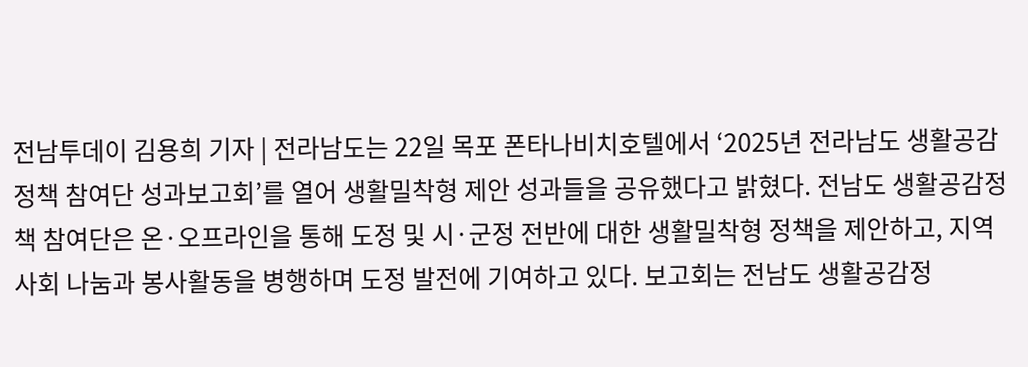전남투데이 김용희 기자 | 전라남도는 22일 목포 폰타나비치호텔에서 ‘2025년 전라남도 생활공감정책 참여단 성과보고회’를 열어 생활밀착형 제안 성과들을 공유했다고 밝혔다. 전남도 생활공감정책 참여단은 온·오프라인을 통해 도정 및 시·군정 전반에 대한 생활밀착형 정책을 제안하고, 지역 사회 나눔과 봉사활동을 병행하며 도정 발전에 기여하고 있다. 보고회는 전남도 생활공감정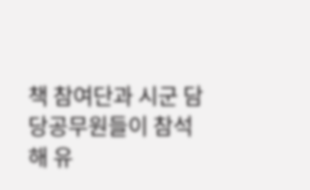책 참여단과 시군 담당공무원들이 참석해 유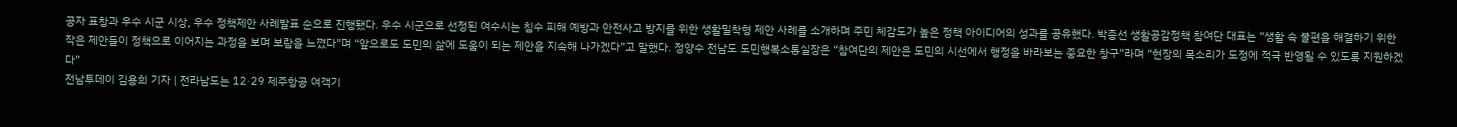공자 표창과 우수 시군 시상, 우수 정책제안 사례발표 순으로 진행됐다. 우수 시군으로 선정된 여수시는 침수 피해 예방과 안전사고 방지를 위한 생활밀착형 제안 사례를 소개하며 주민 체감도가 높은 정책 아이디어의 성과를 공유했다. 박종선 생활공감정책 참여단 대표는 “생활 속 불편을 해결하기 위한 작은 제안들이 정책으로 이어지는 과정을 보며 보람을 느꼈다”며 “앞으로도 도민의 삶에 도움이 되는 제안을 지속해 나가겠다”고 말했다. 정양수 전남도 도민행복소통실장은 “참여단의 제안은 도민의 시선에서 행정을 바라보는 중요한 창구”라며 “현장의 목소리가 도정에 적극 반영될 수 있도록 지원하겠다”
전남투데이 김용희 기자 | 전라남도는 12·29 제주항공 여객기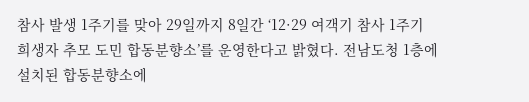참사 발생 1주기를 맞아 29일까지 8일간 ‘12·29 여객기 참사 1주기 희생자 추모 도민 합동분향소’를 운영한다고 밝혔다. 전남도청 1층에 설치된 합동분향소에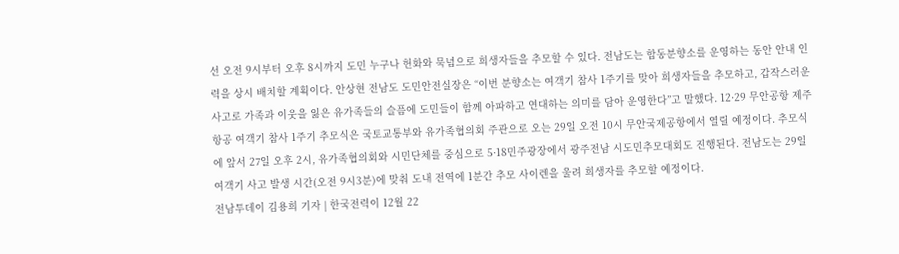선 오전 9시부터 오후 8시까지 도민 누구나 헌화와 묵념으로 희생자들을 추모할 수 있다. 전남도는 합동분향소를 운영하는 동안 안내 인력을 상시 배치할 계획이다. 안상현 전남도 도민안전실장은 “이번 분향소는 여객기 참사 1주기를 맞아 희생자들을 추모하고, 갑작스러운 사고로 가족과 이웃을 잃은 유가족들의 슬픔에 도민들이 함께 아파하고 연대하는 의미를 담아 운영한다”고 말했다. 12·29 무안공항 제주항공 여객기 참사 1주기 추모식은 국토교통부와 유가족협의회 주관으로 오는 29일 오전 10시 무안국제공항에서 열릴 예정이다. 추모식에 앞서 27일 오후 2시, 유가족협의회와 시민단체를 중심으로 5·18민주광장에서 광주전남 시도민추모대회도 진행된다. 전남도는 29일 여객기 사고 발생 시간(오전 9시3분)에 맞춰 도내 전역에 1분간 추모 사이렌을 울려 희생자를 추모할 예정이다.
전남투데이 김용희 기자 | 한국전력이 12월 22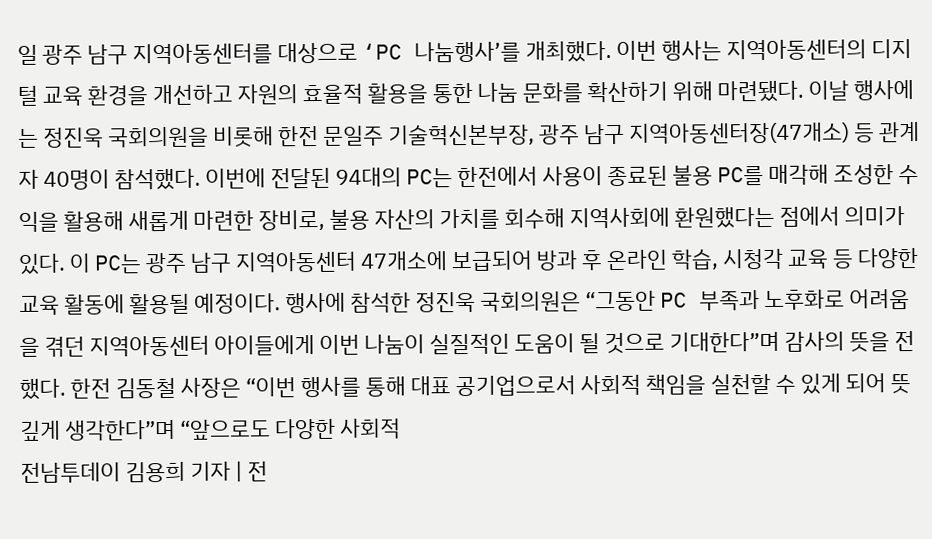일 광주 남구 지역아동센터를 대상으로 ‘PC 나눔행사’를 개최했다. 이번 행사는 지역아동센터의 디지털 교육 환경을 개선하고 자원의 효율적 활용을 통한 나눔 문화를 확산하기 위해 마련됐다. 이날 행사에는 정진욱 국회의원을 비롯해 한전 문일주 기술혁신본부장, 광주 남구 지역아동센터장(47개소) 등 관계자 40명이 참석했다. 이번에 전달된 94대의 PC는 한전에서 사용이 종료된 불용 PC를 매각해 조성한 수익을 활용해 새롭게 마련한 장비로, 불용 자산의 가치를 회수해 지역사회에 환원했다는 점에서 의미가 있다. 이 PC는 광주 남구 지역아동센터 47개소에 보급되어 방과 후 온라인 학습, 시청각 교육 등 다양한 교육 활동에 활용될 예정이다. 행사에 참석한 정진욱 국회의원은 “그동안 PC 부족과 노후화로 어려움을 겪던 지역아동센터 아이들에게 이번 나눔이 실질적인 도움이 될 것으로 기대한다”며 감사의 뜻을 전했다. 한전 김동철 사장은 “이번 행사를 통해 대표 공기업으로서 사회적 책임을 실천할 수 있게 되어 뜻깊게 생각한다”며 “앞으로도 다양한 사회적
전남투데이 김용희 기자 | 전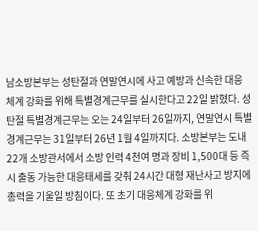남소방본부는 성탄절과 연말연시에 사고 예방과 신속한 대응 체계 강화를 위해 특별경계근무를 실시한다고 22일 밝혔다. 성탄절 특별경계근무는 오는 24일부터 26일까지, 연말연시 특별경계근무는 31일부터 26년 1월 4일까지다. 소방본부는 도내 22개 소방관서에서 소방 인력 4천여 명과 장비 1,500대 등 즉시 출동 가능한 대응태세를 갖춰 24시간 대형 재난사고 방지에 총력을 기울일 방침이다. 또 초기 대응체계 강화를 위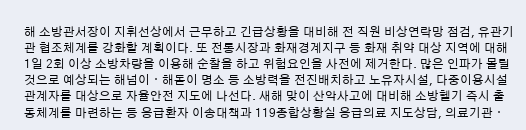해 소방관서장이 지휘선상에서 근무하고 긴급상황을 대비해 전 직원 비상연락망 점검, 유관기관 협조체계를 강화할 계획이다. 또 전통시장과 화재경계지구 등 화재 취약 대상 지역에 대해 1일 2회 이상 소방차량을 이용해 순찰을 하고 위험요인을 사전에 제거한다. 많은 인파가 몰릴 것으로 예상되는 해넘이ㆍ해돋이 명소 등 소방력을 전진배치하고 노유자시설, 다중이용시설 관계자를 대상으로 자율안전 지도에 나선다. 새해 맞이 산악사고에 대비해 소방헬기 즉시 출동체계를 마련하는 등 응급환자 이송대책과 119종합상황실 응급의료 지도상담, 의료기관ㆍ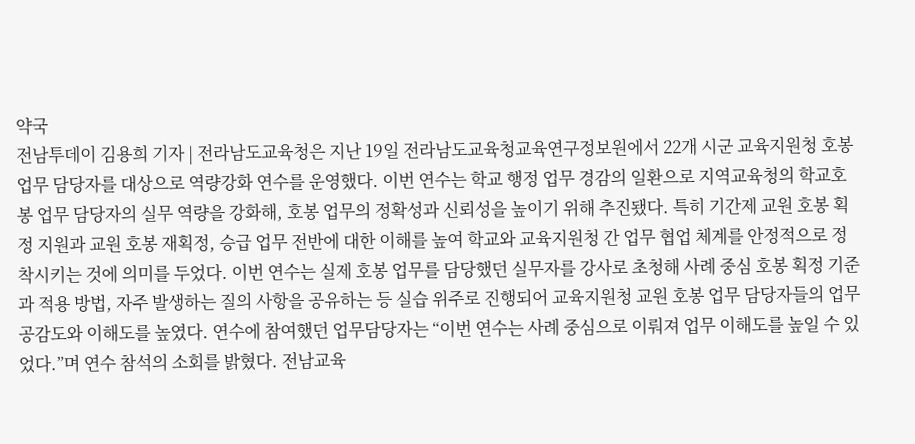약국
전남투데이 김용희 기자 | 전라남도교육청은 지난 19일 전라남도교육청교육연구정보원에서 22개 시군 교육지원청 호봉업무 담당자를 대상으로 역량강화 연수를 운영했다. 이번 연수는 학교 행정 업무 경감의 일환으로 지역교육청의 학교호봉 업무 담당자의 실무 역량을 강화해, 호봉 업무의 정확성과 신뢰성을 높이기 위해 추진됐다. 특히 기간제 교원 호봉 획정 지원과 교원 호봉 재획정, 승급 업무 전반에 대한 이해를 높여 학교와 교육지원청 간 업무 협업 체계를 안정적으로 정착시키는 것에 의미를 두었다. 이번 연수는 실제 호봉 업무를 담당했던 실무자를 강사로 초청해 사례 중심 호봉 획정 기준과 적용 방법, 자주 발생하는 질의 사항을 공유하는 등 실습 위주로 진행되어 교육지원청 교원 호봉 업무 담당자들의 업무 공감도와 이해도를 높였다. 연수에 참여했던 업무담당자는 “이번 연수는 사례 중심으로 이뤄져 업무 이해도를 높일 수 있었다.”며 연수 참석의 소회를 밝혔다. 전남교육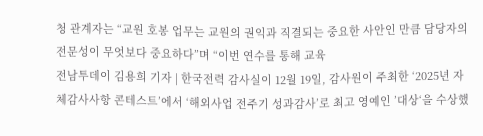청 관계자는 “교원 호봉 업무는 교원의 권익과 직결되는 중요한 사안인 만큼 담당자의 전문성이 무엇보다 중요하다”며 “이번 연수를 통해 교육
전남투데이 김용희 기자 | 한국전력 감사실이 12월 19일, 감사원이 주최한 ‘2025년 자체감사사항 콘테스트’에서 ‘해외사업 전주기 성과감사’로 최고 영예인 ’대상‘을 수상했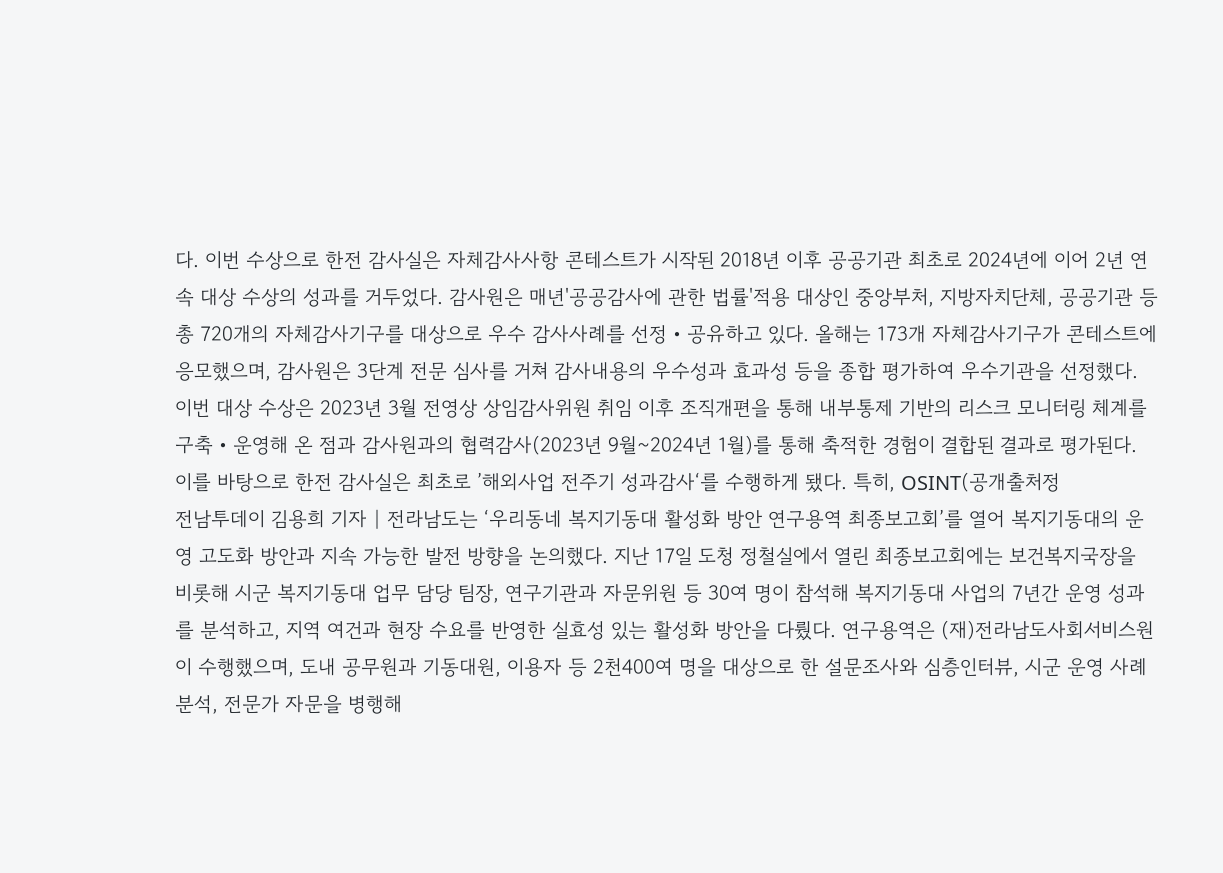다. 이번 수상으로 한전 감사실은 자체감사사항 콘테스트가 시작된 2018년 이후 공공기관 최초로 2024년에 이어 2년 연속 대상 수상의 성과를 거두었다. 감사원은 매년'공공감사에 관한 법률'적용 대상인 중앙부처, 지방자치단체, 공공기관 등 총 720개의 자체감사기구를 대상으로 우수 감사사례를 선정‧공유하고 있다. 올해는 173개 자체감사기구가 콘테스트에 응모했으며, 감사원은 3단계 전문 심사를 거쳐 감사내용의 우수성과 효과성 등을 종합 평가하여 우수기관을 선정했다. 이번 대상 수상은 2023년 3월 전영상 상임감사위원 취임 이후 조직개편을 통해 내부통제 기반의 리스크 모니터링 체계를 구축‧운영해 온 점과 감사원과의 협력감사(2023년 9월~2024년 1월)를 통해 축적한 경험이 결합된 결과로 평가된다. 이를 바탕으로 한전 감사실은 최초로 ’해외사업 전주기 성과감사‘를 수행하게 됐다. 특히, OSINT(공개출처정
전남투데이 김용희 기자 | 전라남도는 ‘우리동네 복지기동대 활성화 방안 연구용역 최종보고회’를 열어 복지기동대의 운영 고도화 방안과 지속 가능한 발전 방향을 논의했다. 지난 17일 도청 정철실에서 열린 최종보고회에는 보건복지국장을 비롯해 시군 복지기동대 업무 담당 팀장, 연구기관과 자문위원 등 30여 명이 참석해 복지기동대 사업의 7년간 운영 성과를 분석하고, 지역 여건과 현장 수요를 반영한 실효성 있는 활성화 방안을 다뤘다. 연구용역은 (재)전라남도사회서비스원이 수행했으며, 도내 공무원과 기동대원, 이용자 등 2천400여 명을 대상으로 한 설문조사와 심층인터뷰, 시군 운영 사례 분석, 전문가 자문을 병행해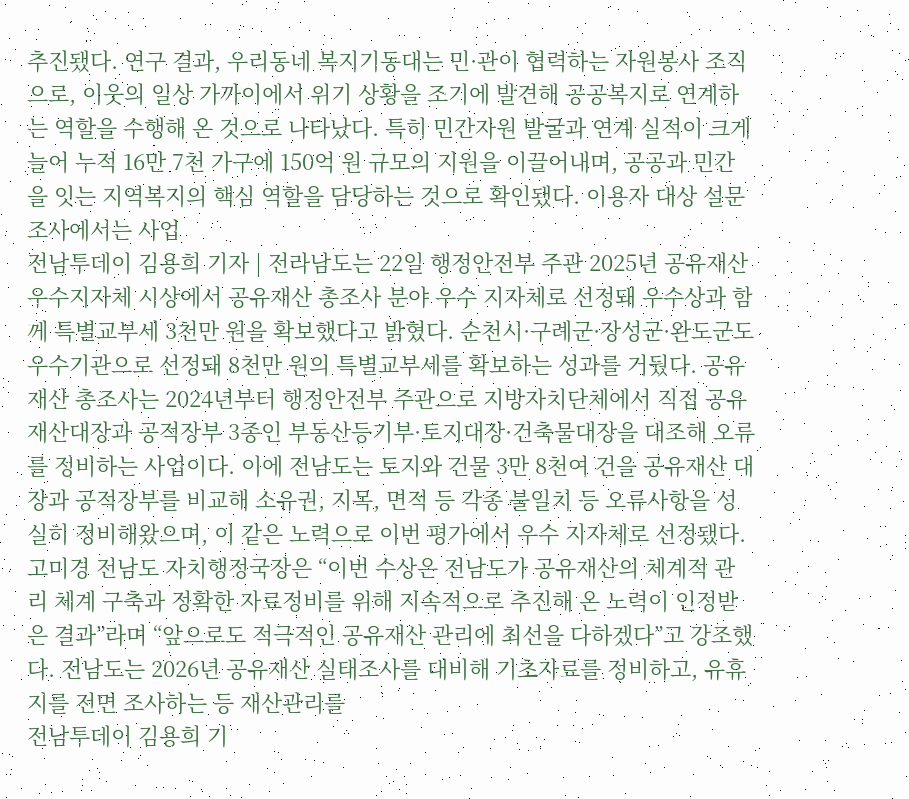추진됐다. 연구 결과, 우리동네 복지기동대는 민·관이 협력하는 자원봉사 조직으로, 이웃의 일상 가까이에서 위기 상황을 조기에 발견해 공공복지로 연계하는 역할을 수행해 온 것으로 나타났다. 특히 민간자원 발굴과 연계 실적이 크게 늘어 누적 16만 7천 가구에 150억 원 규모의 지원을 이끌어내며, 공공과 민간을 잇는 지역복지의 핵심 역할을 담당하는 것으로 확인됐다. 이용자 대상 설문조사에서는 사업
전남투데이 김용희 기자 | 전라남도는 22일 행정안전부 주관 2025년 공유재산 우수지자체 시상에서 공유재산 총조사 분야 우수 지자체로 선정돼 우수상과 함께 특별교부세 3천만 원을 확보했다고 밝혔다. 순천시·구례군·장성군·완도군도 우수기관으로 선정돼 8천만 원의 특별교부세를 확보하는 성과를 거뒀다. 공유재산 총조사는 2024년부터 행정안전부 주관으로 지방자치단체에서 직접 공유재산대장과 공적장부 3종인 부동산등기부·토지대장·건축물대장을 대조해 오류를 정비하는 사업이다. 이에 전남도는 토지와 건물 3만 8천여 건을 공유재산 대장과 공적장부를 비교해 소유권, 지목, 면적 등 각종 불일치 등 오류사항을 성실히 정비해왔으며, 이 같은 노력으로 이번 평가에서 우수 지자체로 선정됐다. 고미경 전남도 자치행정국장은 “이번 수상은 전남도가 공유재산의 체계적 관리 체계 구축과 정확한 자료정비를 위해 지속적으로 추진해 온 노력이 인정받은 결과”라며 “앞으로도 적극적인 공유재산 관리에 최선을 다하겠다”고 강조했다. 전남도는 2026년 공유재산 실태조사를 대비해 기초자료를 정비하고, 유휴지를 전면 조사하는 등 재산관리를
전남투데이 김용희 기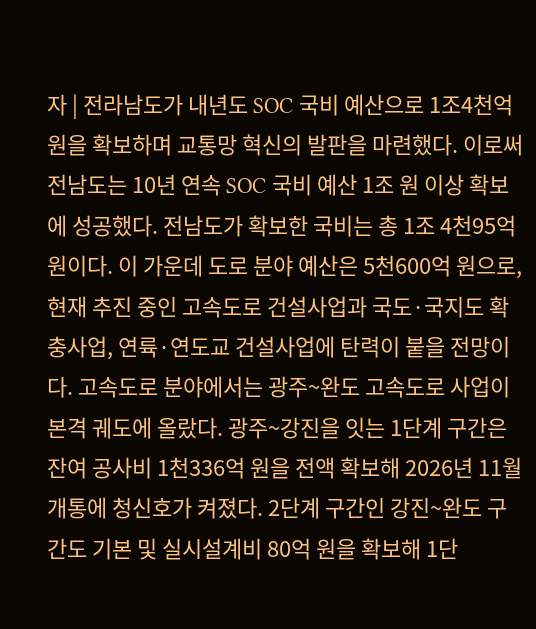자 | 전라남도가 내년도 SOC 국비 예산으로 1조4천억 원을 확보하며 교통망 혁신의 발판을 마련했다. 이로써 전남도는 10년 연속 SOC 국비 예산 1조 원 이상 확보에 성공했다. 전남도가 확보한 국비는 총 1조 4천95억 원이다. 이 가운데 도로 분야 예산은 5천600억 원으로, 현재 추진 중인 고속도로 건설사업과 국도·국지도 확충사업, 연륙·연도교 건설사업에 탄력이 붙을 전망이다. 고속도로 분야에서는 광주~완도 고속도로 사업이 본격 궤도에 올랐다. 광주~강진을 잇는 1단계 구간은 잔여 공사비 1천336억 원을 전액 확보해 2026년 11월 개통에 청신호가 켜졌다. 2단계 구간인 강진~완도 구간도 기본 및 실시설계비 80억 원을 확보해 1단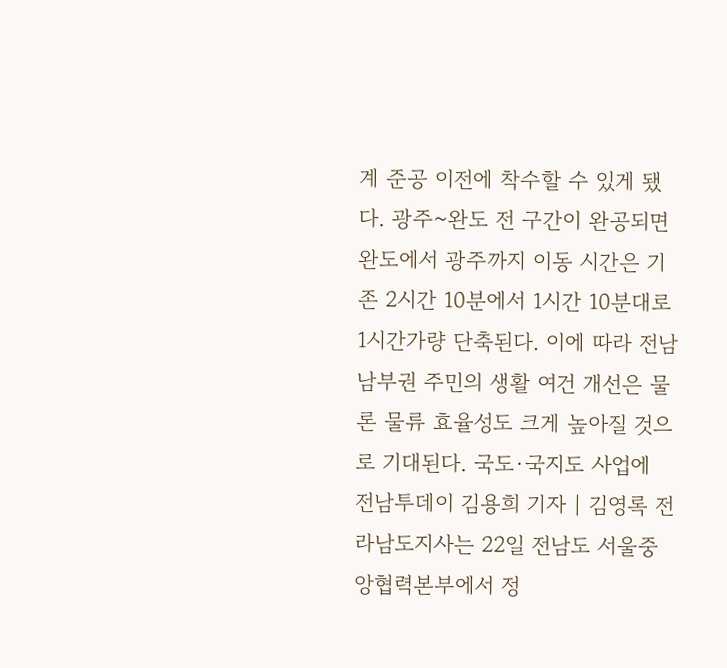계 준공 이전에 착수할 수 있게 됐다. 광주~완도 전 구간이 완공되면 완도에서 광주까지 이동 시간은 기존 2시간 10분에서 1시간 10분대로 1시간가량 단축된다. 이에 따라 전남 남부권 주민의 생활 여건 개선은 물론 물류 효율성도 크게 높아질 것으로 기대된다. 국도·국지도 사업에
전남투데이 김용희 기자 | 김영록 전라남도지사는 22일 전남도 서울중앙협력본부에서 정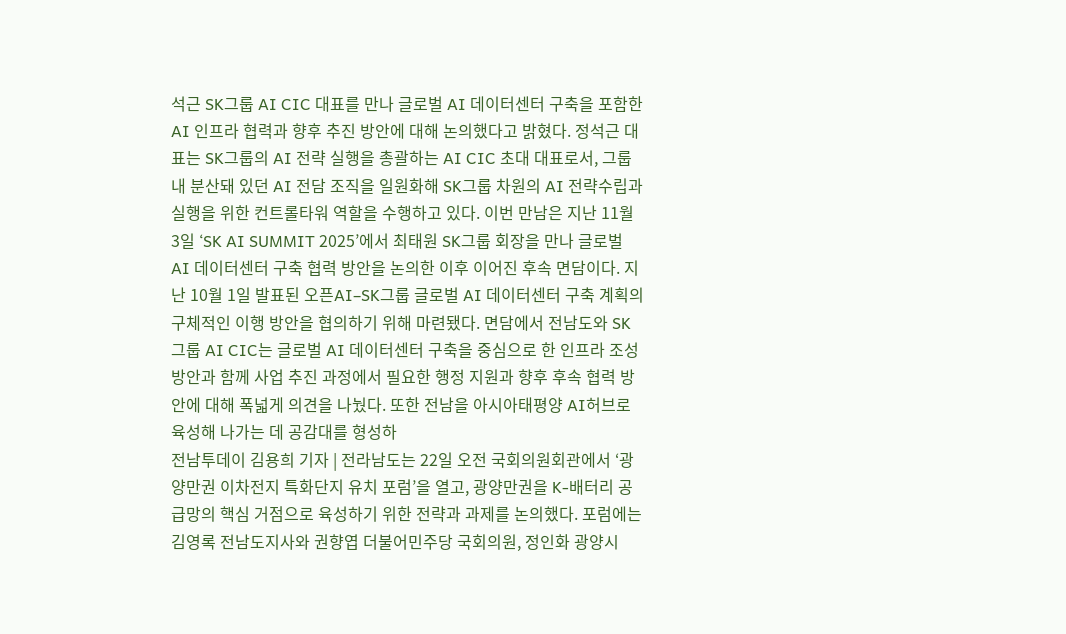석근 SK그룹 AI CIC 대표를 만나 글로벌 AI 데이터센터 구축을 포함한 AI 인프라 협력과 향후 추진 방안에 대해 논의했다고 밝혔다. 정석근 대표는 SK그룹의 AI 전략 실행을 총괄하는 AI CIC 초대 대표로서, 그룹 내 분산돼 있던 AI 전담 조직을 일원화해 SK그룹 차원의 AI 전략수립과 실행을 위한 컨트롤타워 역할을 수행하고 있다. 이번 만남은 지난 11월 3일 ‘SK AI SUMMIT 2025’에서 최태원 SK그룹 회장을 만나 글로벌 AI 데이터센터 구축 협력 방안을 논의한 이후 이어진 후속 면담이다. 지난 10월 1일 발표된 오픈AI–SK그룹 글로벌 AI 데이터센터 구축 계획의 구체적인 이행 방안을 협의하기 위해 마련됐다. 면담에서 전남도와 SK그룹 AI CIC는 글로벌 AI 데이터센터 구축을 중심으로 한 인프라 조성 방안과 함께 사업 추진 과정에서 필요한 행정 지원과 향후 후속 협력 방안에 대해 폭넓게 의견을 나눴다. 또한 전남을 아시아태평양 AI허브로 육성해 나가는 데 공감대를 형성하
전남투데이 김용희 기자 | 전라남도는 22일 오전 국회의원회관에서 ‘광양만권 이차전지 특화단지 유치 포럼’을 열고, 광양만권을 K-배터리 공급망의 핵심 거점으로 육성하기 위한 전략과 과제를 논의했다. 포럼에는 김영록 전남도지사와 권향엽 더불어민주당 국회의원, 정인화 광양시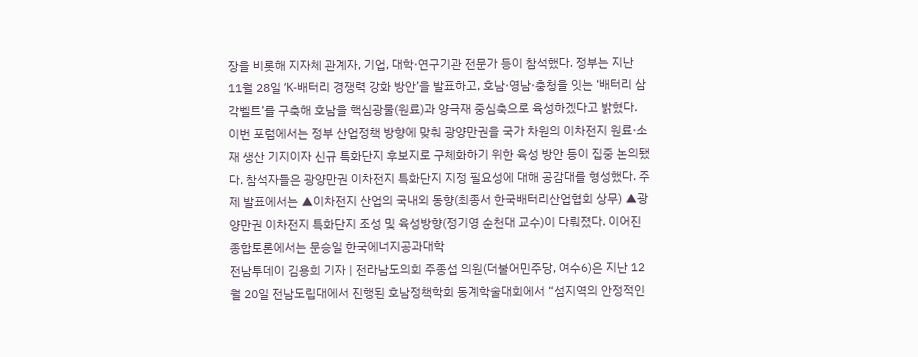장을 비롯해 지자체 관계자, 기업, 대학·연구기관 전문가 등이 참석했다. 정부는 지난 11월 28일 ‘K-배터리 경쟁력 강화 방안’을 발표하고, 호남·영남·충청을 잇는 ‘배터리 삼각벨트’를 구축해 호남을 핵심광물(원료)과 양극재 중심축으로 육성하겠다고 밝혔다. 이번 포럼에서는 정부 산업정책 방향에 맞춰 광양만권을 국가 차원의 이차전지 원료·소재 생산 기지이자 신규 특화단지 후보지로 구체화하기 위한 육성 방안 등이 집중 논의됐다. 참석자들은 광양만권 이차전지 특화단지 지정 필요성에 대해 공감대를 형성했다. 주제 발표에서는 ▲이차전지 산업의 국내외 동향(최종서 한국배터리산업협회 상무) ▲광양만권 이차전지 특화단지 조성 및 육성방향(정기영 순천대 교수)이 다뤄졌다. 이어진 종합토론에서는 문승일 한국에너지공과대학
전남투데이 김용희 기자 | 전라남도의회 주종섭 의원(더불어민주당, 여수6)은 지난 12월 20일 전남도립대에서 진행된 호남정책학회 동계학술대회에서 “섬지역의 안정적인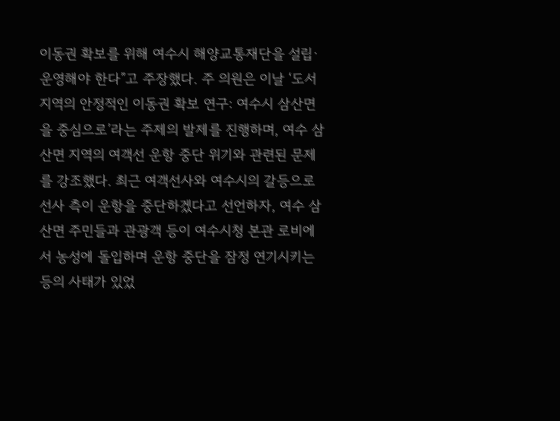이동권 확보를 위해 여수시 해양교통재단을 설립·운영해야 한다”고 주장했다. 주 의원은 이날 ‘도서지역의 안정적인 이동권 확보 연구: 여수시 삼산면을 중심으로’라는 주제의 발제를 진행하며, 여수 삼산면 지역의 여객선 운항 중단 위기와 관련된 문제를 강조했다. 최근 여객선사와 여수시의 갈등으로 선사 측이 운항을 중단하겠다고 선언하자, 여수 삼산면 주민들과 관광객 등이 여수시청 본관 로비에서 농성에 돌입하며 운항 중단을 잠정 연기시키는 등의 사태가 있었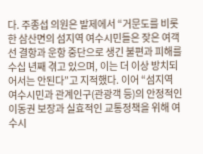다. 주종섭 의원은 발제에서 “거문도를 비롯한 삼산면의 섬지역 여수시민들은 잦은 여객선 결항과 운항 중단으로 생긴 불편과 피해를 수십 년째 겪고 있으며, 이는 더 이상 방치되어서는 안된다”고 지적했다. 이어 “섬지역 여수시민과 관계인구(관광객 등)의 안정적인 이동권 보장과 실효적인 교통정책을 위해 여수시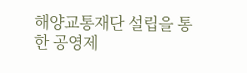해양교통재단 설립을 통한 공영제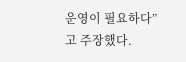운영이 필요하다”고 주장했다.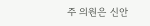주 의원은 신안